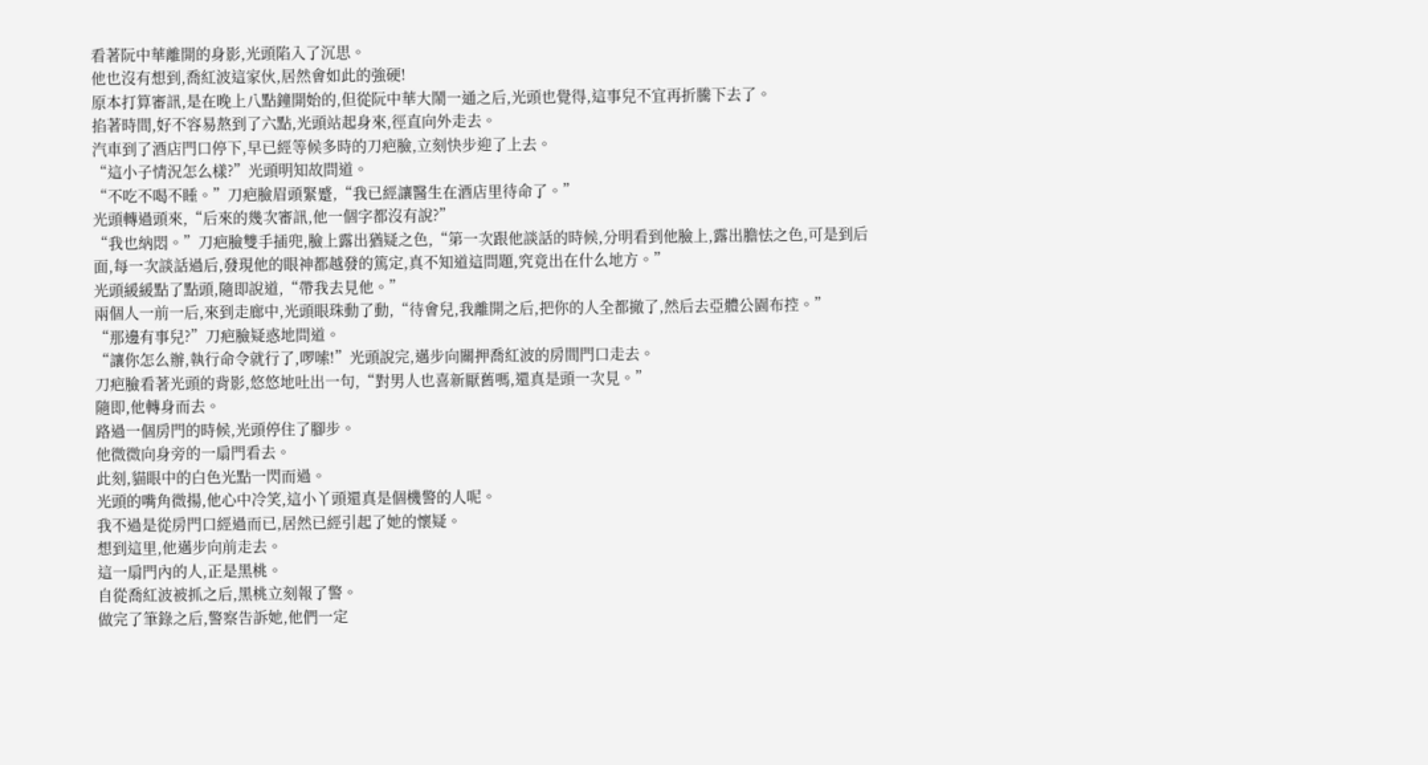看著阮中華離開的身影,光頭陷入了沉思。
他也沒有想到,喬紅波這家伙,居然會如此的強硬!
原本打算審訊,是在晚上八點鐘開始的,但從阮中華大鬧一通之后,光頭也覺得,這事兒不宜再折騰下去了。
掐著時間,好不容易熬到了六點,光頭站起身來,徑直向外走去。
汽車到了酒店門口停下,早已經等候多時的刀疤臉,立刻快步迎了上去。
“這小子情況怎么樣?”光頭明知故問道。
“不吃不喝不睡。”刀疤臉眉頭緊蹙,“我已經讓醫生在酒店里待命了。”
光頭轉過頭來,“后來的幾次審訊,他一個字都沒有說?”
“我也納悶。”刀疤臉雙手插兜,臉上露出猶疑之色,“第一次跟他談話的時候,分明看到他臉上,露出膽怯之色,可是到后面,每一次談話過后,發現他的眼神都越發的篤定,真不知道這問題,究竟出在什么地方。”
光頭緩緩點了點頭,隨即說道,“帶我去見他。”
兩個人一前一后,來到走廊中,光頭眼珠動了動,“待會兒,我離開之后,把你的人全都撤了,然后去亞體公園布控。”
“那邊有事兒?”刀疤臉疑惑地問道。
“讓你怎么辦,執行命令就行了,啰嗦!”光頭說完,邁步向關押喬紅波的房間門口走去。
刀疤臉看著光頭的背影,悠悠地吐出一句,“對男人也喜新厭舊嗎,還真是頭一次見。”
隨即,他轉身而去。
路過一個房門的時候,光頭停住了腳步。
他微微向身旁的一扇門看去。
此刻,貓眼中的白色光點一閃而過。
光頭的嘴角微揚,他心中冷笑,這小丫頭還真是個機警的人呢。
我不過是從房門口經過而已,居然已經引起了她的懷疑。
想到這里,他邁步向前走去。
這一扇門內的人,正是黑桃。
自從喬紅波被抓之后,黑桃立刻報了警。
做完了筆錄之后,警察告訴她,他們一定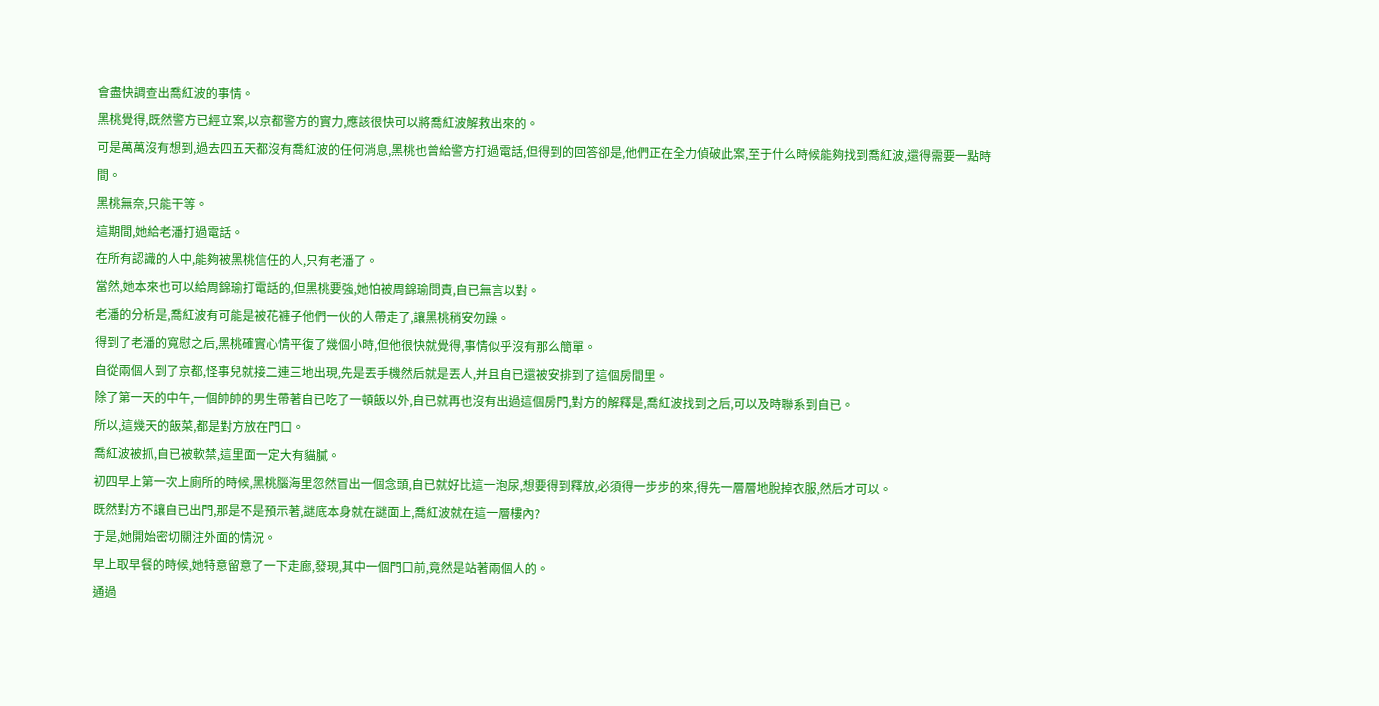會盡快調查出喬紅波的事情。
黑桃覺得,既然警方已經立案,以京都警方的實力,應該很快可以將喬紅波解救出來的。
可是萬萬沒有想到,過去四五天都沒有喬紅波的任何消息,黑桃也曾給警方打過電話,但得到的回答卻是,他們正在全力偵破此案,至于什么時候能夠找到喬紅波,還得需要一點時間。
黑桃無奈,只能干等。
這期間,她給老潘打過電話。
在所有認識的人中,能夠被黑桃信任的人,只有老潘了。
當然,她本來也可以給周錦瑜打電話的,但黑桃要強,她怕被周錦瑜問責,自已無言以對。
老潘的分析是,喬紅波有可能是被花褲子他們一伙的人帶走了,讓黑桃稍安勿躁。
得到了老潘的寬慰之后,黑桃確實心情平復了幾個小時,但他很快就覺得,事情似乎沒有那么簡單。
自從兩個人到了京都,怪事兒就接二連三地出現,先是丟手機然后就是丟人,并且自已還被安排到了這個房間里。
除了第一天的中午,一個帥帥的男生帶著自已吃了一頓飯以外,自已就再也沒有出過這個房門,對方的解釋是,喬紅波找到之后,可以及時聯系到自已。
所以,這幾天的飯菜,都是對方放在門口。
喬紅波被抓,自已被軟禁,這里面一定大有貓膩。
初四早上第一次上廁所的時候,黑桃腦海里忽然冒出一個念頭,自已就好比這一泡尿,想要得到釋放,必須得一步步的來,得先一層層地脫掉衣服,然后才可以。
既然對方不讓自已出門,那是不是預示著,謎底本身就在謎面上,喬紅波就在這一層樓內?
于是,她開始密切關注外面的情況。
早上取早餐的時候,她特意留意了一下走廊,發現,其中一個門口前,竟然是站著兩個人的。
通過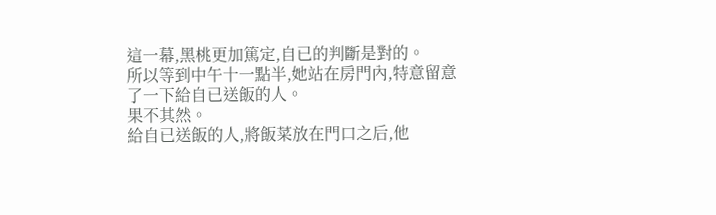這一幕,黑桃更加篤定,自已的判斷是對的。
所以等到中午十一點半,她站在房門內,特意留意了一下給自已送飯的人。
果不其然。
給自已送飯的人,將飯菜放在門口之后,他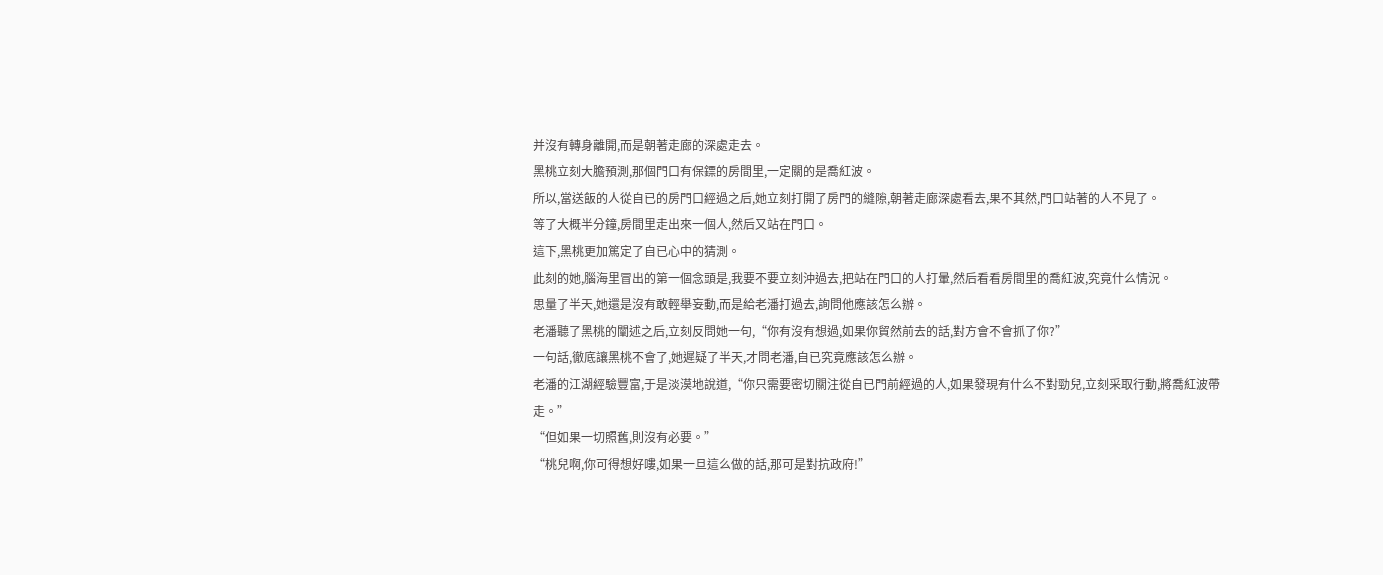并沒有轉身離開,而是朝著走廊的深處走去。
黑桃立刻大膽預測,那個門口有保鏢的房間里,一定關的是喬紅波。
所以,當送飯的人從自已的房門口經過之后,她立刻打開了房門的縫隙,朝著走廊深處看去,果不其然,門口站著的人不見了。
等了大概半分鐘,房間里走出來一個人,然后又站在門口。
這下,黑桃更加篤定了自已心中的猜測。
此刻的她,腦海里冒出的第一個念頭是,我要不要立刻沖過去,把站在門口的人打暈,然后看看房間里的喬紅波,究竟什么情況。
思量了半天,她還是沒有敢輕舉妄動,而是給老潘打過去,詢問他應該怎么辦。
老潘聽了黑桃的闡述之后,立刻反問她一句,“你有沒有想過,如果你貿然前去的話,對方會不會抓了你?”
一句話,徹底讓黑桃不會了,她遲疑了半天,才問老潘,自已究竟應該怎么辦。
老潘的江湖經驗豐富,于是淡漠地說道,“你只需要密切關注從自已門前經過的人,如果發現有什么不對勁兒,立刻采取行動,將喬紅波帶走。”
“但如果一切照舊,則沒有必要。”
“桃兒啊,你可得想好嘍,如果一旦這么做的話,那可是對抗政府!”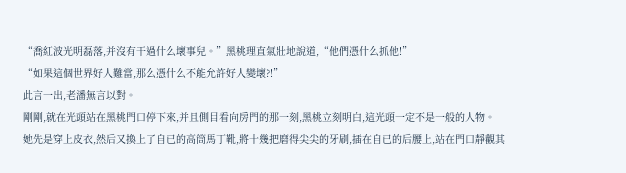“喬紅波光明磊落,并沒有干過什么壞事兒。”黑桃理直氣壯地說道,“他們憑什么抓他!”
“如果這個世界好人難當,那么憑什么不能允許好人變壞?!”
此言一出,老潘無言以對。
剛剛,就在光頭站在黑桃門口停下來,并且側目看向房門的那一刻,黑桃立刻明白,這光頭一定不是一般的人物。
她先是穿上皮衣,然后又換上了自已的高筒馬丁靴,將十幾把磨得尖尖的牙刷,插在自已的后腰上,站在門口靜觀其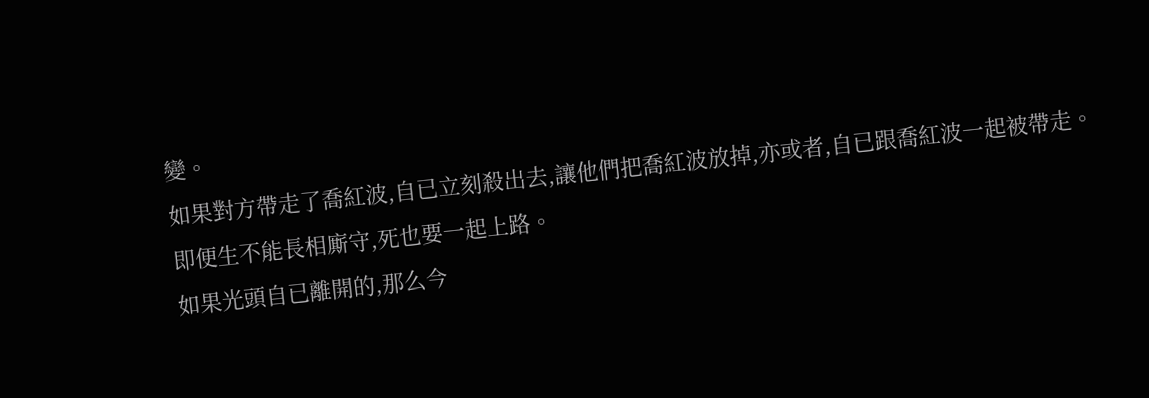變。
如果對方帶走了喬紅波,自已立刻殺出去,讓他們把喬紅波放掉,亦或者,自已跟喬紅波一起被帶走。
即便生不能長相廝守,死也要一起上路。
如果光頭自已離開的,那么今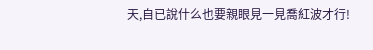天,自已說什么也要親眼見一見喬紅波才行!